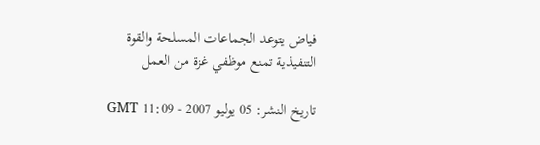فياض يتوعد الجماعات المسلحة والقوة التنفيذية تمنع موظفي غزة من العمل

تاريخ النشر: 05 يوليو 2007 - 11:09 GMT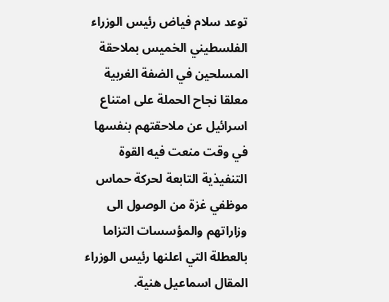توعد سلام فياض رئيس الوزراء الفلسطيني الخميس بملاحقة المسلحين في الضفة الغربية معلقا نجاح الحملة على امتناع اسرائيل عن ملاحقتهم بنفسها في وقت منعت فيه القوة التنفيذية التابعة لحركة حماس موظفي غزة من الوصول الى وزاراتهم والمؤسسات التزاما بالعطلة التي اعلنها رئيس الوزراء المقال اسماعيل هنية.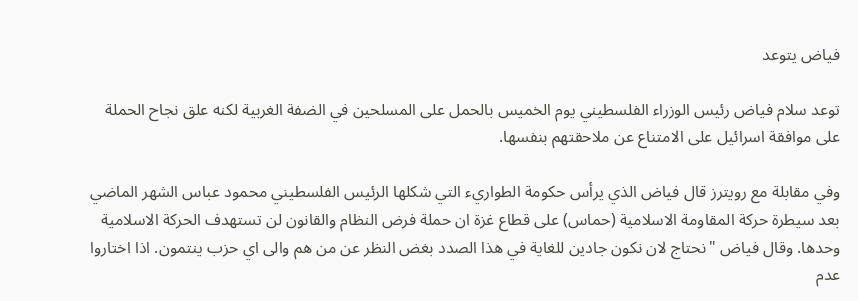فياض يتوعد

توعد سلام فياض رئيس الوزراء الفلسطيني يوم الخميس بالحمل على المسلحين في الضفة الغربية لكنه علق نجاح الحملة على موافقة اسرائيل على الامتناع عن ملاحقتهم بنفسها.

وفي مقابلة مع رويترز قال فياض الذي يرأس حكومة الطواريء التي شكلها الرئيس الفلسطيني محمود عباس الشهر الماضي بعد سيطرة حركة المقاومة الاسلامية (حماس) على قطاع غزة ان حملة فرض النظام والقانون لن تستهدف الحركة الاسلامية وحدها. وقال فياض "نحتاج لان نكون جادين للغاية في هذا الصدد بغض النظر عن من هم والى اي حزب ينتمون. اذا اختاروا عدم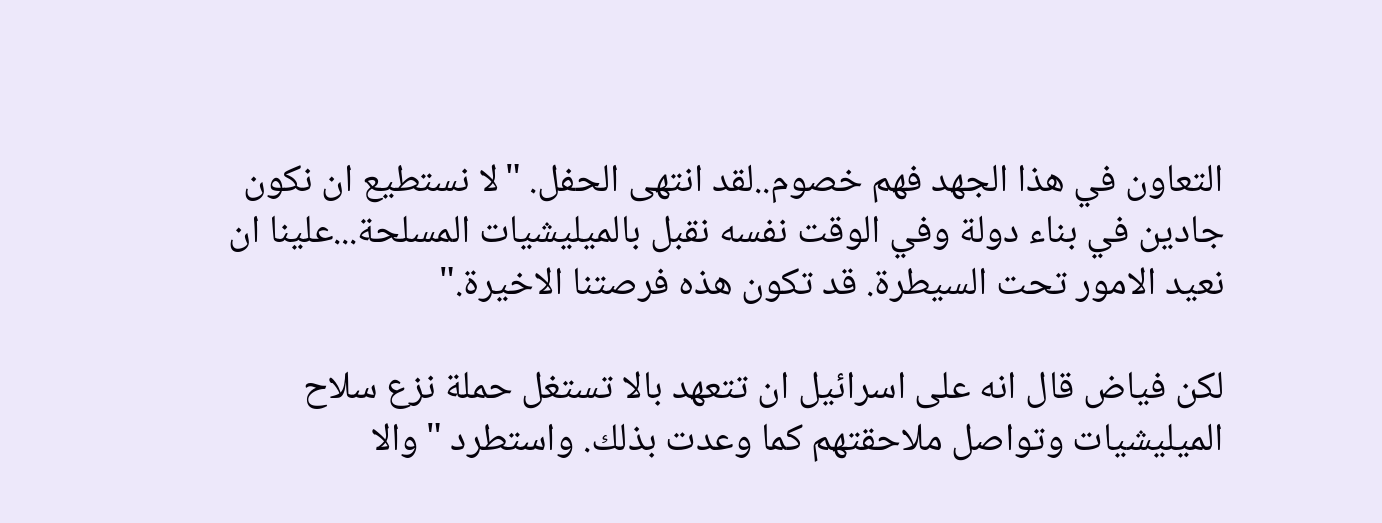التعاون في هذا الجهد فهم خصوم..لقد انتهى الحفل. "لا نستطيع ان نكون جادين في بناء دولة وفي الوقت نفسه نقبل بالميليشيات المسلحة...علينا ان نعيد الامور تحت السيطرة. قد تكون هذه فرصتنا الاخيرة."

لكن فياض قال انه على اسرائيل ان تتعهد بالا تستغل حملة نزع سلاح الميليشيات وتواصل ملاحقتهم كما وعدت بذلك. واستطرد "والا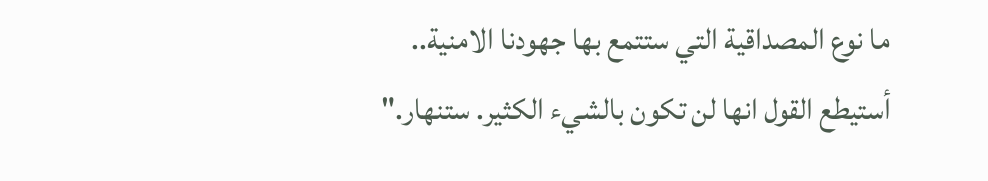ما نوع المصداقية التي ستتمع بها جهودنا الامنية.. أستيطع القول انها لن تكون بالشيء الكثير. ستنهار."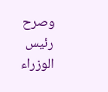وصرح رئيس الوزراء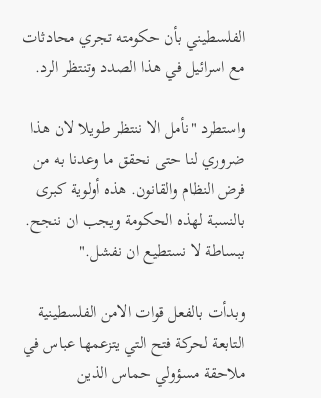الفلسطيني بأن حكومته تجري محادثات مع اسرائيل في هذا الصدد وتنتظر الرد.

واستطرد "نأمل الا ننتظر طويلا لان هذا ضروري لنا حتى نحقق ما وعدنا به من فرض النظام والقانون. هذه أولوية كبرى بالنسبة لهذه الحكومة ويجب ان ننجح. ببساطة لا نستطيع ان نفشل."

وبدأت بالفعل قوات الامن الفلسطينية التابعة لحركة فتح التي يتزعمها عباس في ملاحقة مسؤولي حماس الذين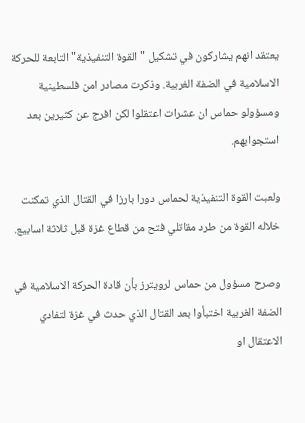يعتقد انهم يشاركون في تشكيل "القوة التنفيذية" التابعة للحركة الاسلامية في الضفة الغربية. وذكرت مصادر امن فلسطينية ومسؤولو حماس ان عشرات اعتقلوا لكن افرج عن كثيرين بعد استجوابهم.

ولعبت القوة التنفيذية لحماس دورا بارزا في القتال الذي تمكنت خلاله القوة من طرد مقاتلي فتح من قطاع غزة قبل ثلاثة اسابيع.

وصرح مسؤول من حماس لرويترز بأن قادة الحركة الاسلامية في الضفة الغربية اختبأوا بعد القتال الذي حدث في غزة لتفادي الاعتقال او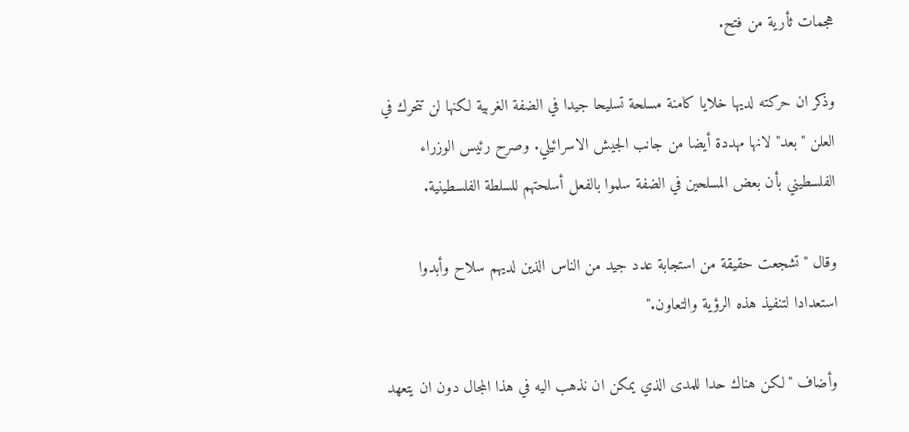هجمات ثأرية من فتح.

وذكر ان حركته لديها خلايا كامنة مسلحة تسليحا جيدا في الضفة الغربية لكنها لن تتحرك في العلن "بعد" لانها مهددة أيضا من جانب الجيش الاسرائيلي. وصرح رئيس الوزراء الفلسطيني بأن بعض المسلحين في الضفة سلموا بالفعل أسلحتهم للسلطة الفلسطينية.

وقال "تشجعت حقيقة من استجابة عدد جيد من الناس الذين لديهم سلاح وأبدوا استعدادا لتنفيذ هذه الرؤية والتعاون."

وأضاف "لكن هناك حدا للمدى الذي يمكن ان نذهب اليه في هذا المجال دون ان يتعهد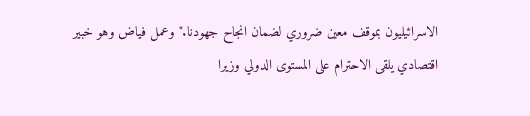الاسرائيليون بموقف معين ضروري لضمان انجاح جهودنا." وعمل فياض وهو خبير اقتصادي يلقى الاحترام على المستوى الدولي وزيرا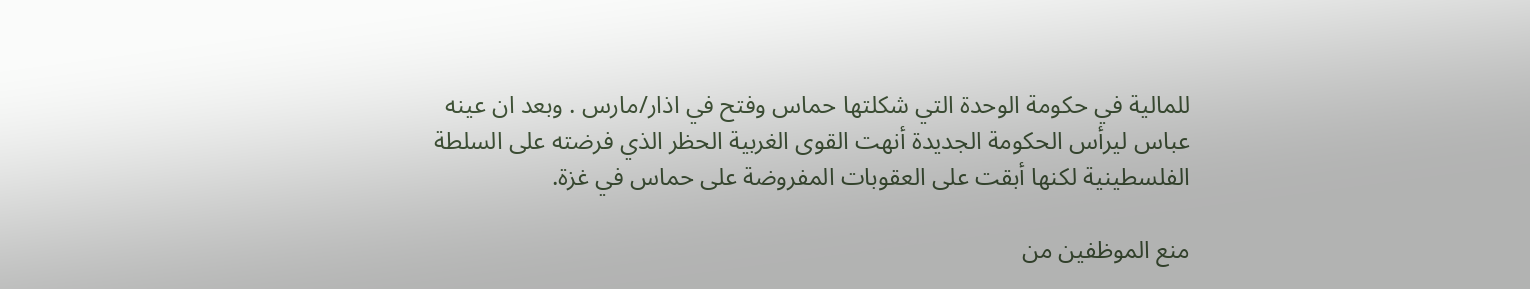للمالية في حكومة الوحدة التي شكلتها حماس وفتح في اذار/مارس . وبعد ان عينه عباس ليرأس الحكومة الجديدة أنهت القوى الغربية الحظر الذي فرضته على السلطة الفلسطينية لكنها أبقت على العقوبات المفروضة على حماس في غزة.

منع الموظفين من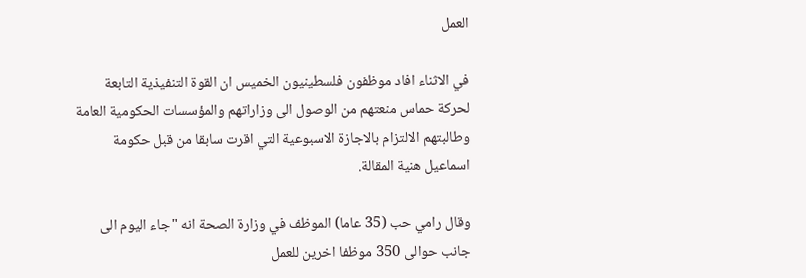العمل

في الاثناء افاد موظفون فلسطينيون الخميس ان القوة التنفيذية التابعة لحركة حماس منعتهم من الوصول الى وزاراتهم والمؤسسات الحكومية العامة وطالبتهم الالتزام بالاجازة الاسبوعية التي اقرت سابقا من قبل حكومة اسماعيل هنية المقالة.

وقال رامي حب (35 عاما) الموظف في وزارة الصحة انه "جاء اليوم الى جانب حوالى 350 موظفا اخرين للعمل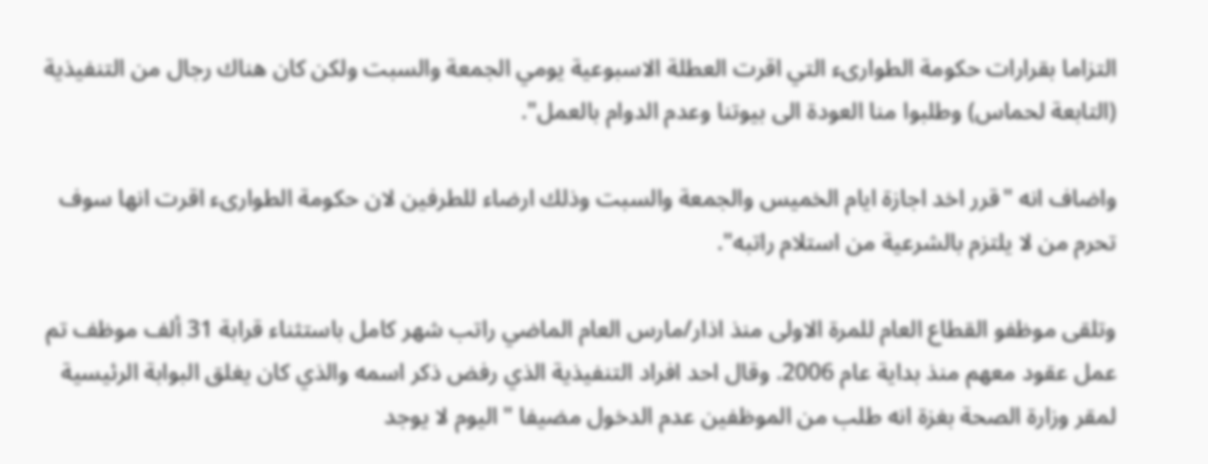التزاما بقرارات حكومة الطوارىء التي اقرت العطلة الاسبوعية يومي الجمعة والسبت ولكن كان هناك رجال من التنفيذية (التابعة لحماس) وطلبوا منا العودة الى بيوتنا وعدم الدوام بالعمل".

واضاف انه "قرر اخد اجازة ايام الخميس والجمعة والسبت وذلك ارضاء للطرفين لان حكومة الطوارىء اقرت انها سوف تحرم من لا يلتزم بالشرعية من استلام راتبه".

وتلقى موظفو القطاع العام للمرة الاولى منذ اذار/مارس العام الماضي راتب شهر كامل باستثناء قرابة 31 ألف موظف تم عمل عقود معهم منذ بداية عام 2006. وقال احد افراد التنفيذية الذي رفض ذكر اسمه والذي كان يغلق البوابة الرئيسية لمقر وزارة الصحة بغزة انه طلب من الموظفين عدم الدخول مضيفا "اليوم لا يوجد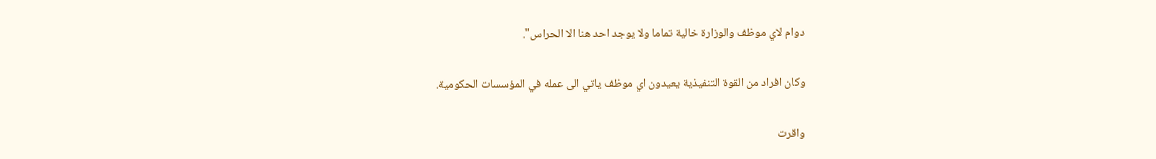دوام لاي موظف والوزارة خالية تماما ولا يوجد احد هنا الا الحراس".

وكان افراد من القوة التنفيذية يعيدون اي موظف ياتي الى عمله في المؤسسات الحكومية.

واقرت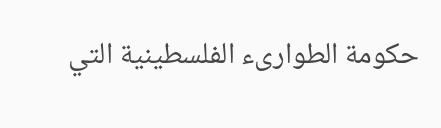حكومة الطوارىء الفلسطينية التي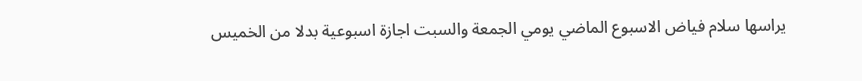يراسها سلام فياض الاسبوع الماضي يومي الجمعة والسبت اجازة اسبوعية بدلا من الخميس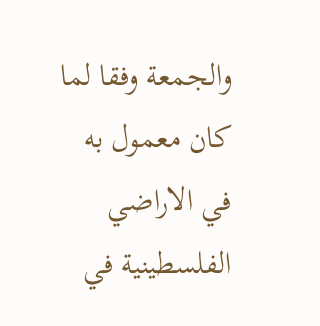والجمعة وفقا لما كان معمول به في الاراضي الفلسطينية في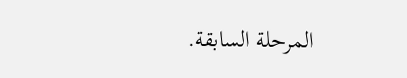المرحلة السابقة.